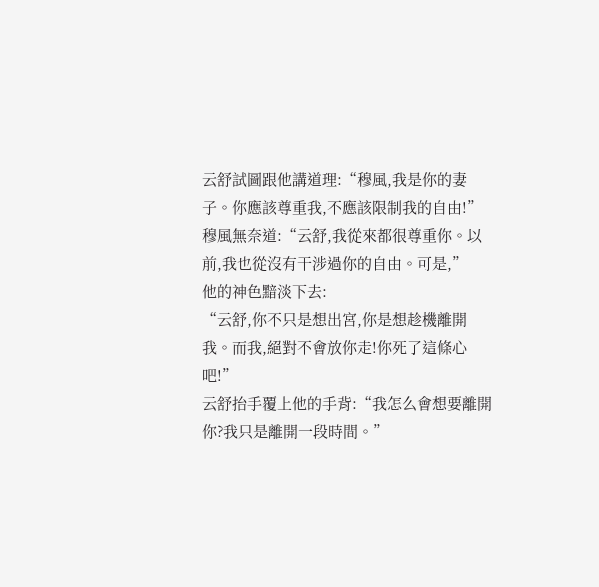云舒試圖跟他講道理:“穆風,我是你的妻子。你應該尊重我,不應該限制我的自由!”
穆風無奈道:“云舒,我從來都很尊重你。以前,我也從沒有干涉過你的自由。可是,”
他的神色黯淡下去:
“云舒,你不只是想出宮,你是想趁機離開我。而我,絕對不會放你走!你死了這條心吧!”
云舒抬手覆上他的手背:“我怎么會想要離開你?我只是離開一段時間。”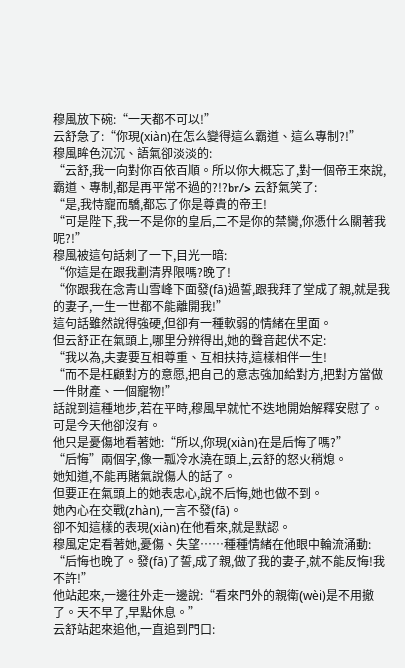穆風放下碗:“一天都不可以!”
云舒急了:“你現(xiàn)在怎么變得這么霸道、這么專制?!”
穆風眸色沉沉、語氣卻淡淡的:
“云舒,我一向對你百依百順。所以你大概忘了,對一個帝王來說,霸道、專制,都是再平常不過的?!?br/> 云舒氣笑了:
“是,我恃寵而驕,都忘了你是尊貴的帝王!
“可是陛下,我一不是你的皇后,二不是你的禁臠,你憑什么關著我呢?!”
穆風被這句話刺了一下,目光一暗:
“你這是在跟我劃清界限嗎?晚了!
“你跟我在念青山雪峰下面發(fā)過誓,跟我拜了堂成了親,就是我的妻子,一生一世都不能離開我!”
這句話雖然說得強硬,但卻有一種軟弱的情緒在里面。
但云舒正在氣頭上,哪里分辨得出,她的聲音起伏不定:
“我以為,夫妻要互相尊重、互相扶持,這樣相伴一生!
“而不是枉顧對方的意愿,把自己的意志強加給對方,把對方當做一件財產、一個寵物!”
話說到這種地步,若在平時,穆風早就忙不迭地開始解釋安慰了。
可是今天他卻沒有。
他只是憂傷地看著她:“所以,你現(xiàn)在是后悔了嗎?”
“后悔”兩個字,像一瓢冷水澆在頭上,云舒的怒火稍熄。
她知道,不能再賭氣說傷人的話了。
但要正在氣頭上的她表忠心,說不后悔,她也做不到。
她內心在交戰(zhàn),一言不發(fā)。
卻不知這樣的表現(xiàn)在他看來,就是默認。
穆風定定看著她,憂傷、失望……種種情緒在他眼中輪流涌動:
“后悔也晚了。發(fā)了誓,成了親,做了我的妻子,就不能反悔!我不許!”
他站起來,一邊往外走一邊說:“看來門外的親衛(wèi)是不用撤了。天不早了,早點休息。”
云舒站起來追他,一直追到門口: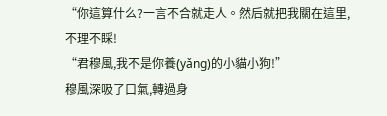“你這算什么?一言不合就走人。然后就把我關在這里,不理不睬!
“君穆風,我不是你養(yǎng)的小貓小狗!”
穆風深吸了口氣,轉過身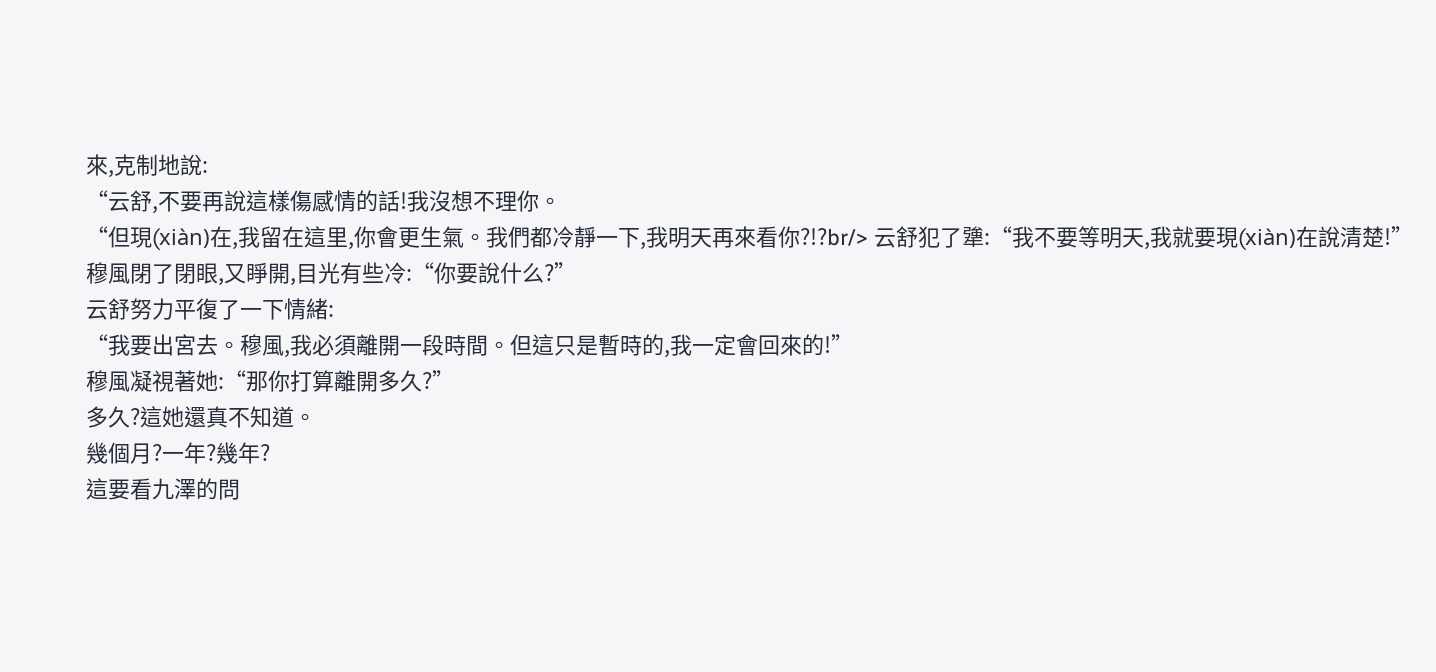來,克制地說:
“云舒,不要再說這樣傷感情的話!我沒想不理你。
“但現(xiàn)在,我留在這里,你會更生氣。我們都冷靜一下,我明天再來看你?!?br/> 云舒犯了犟:“我不要等明天,我就要現(xiàn)在說清楚!”
穆風閉了閉眼,又睜開,目光有些冷:“你要說什么?”
云舒努力平復了一下情緒:
“我要出宮去。穆風,我必須離開一段時間。但這只是暫時的,我一定會回來的!”
穆風凝視著她:“那你打算離開多久?”
多久?這她還真不知道。
幾個月?一年?幾年?
這要看九澤的問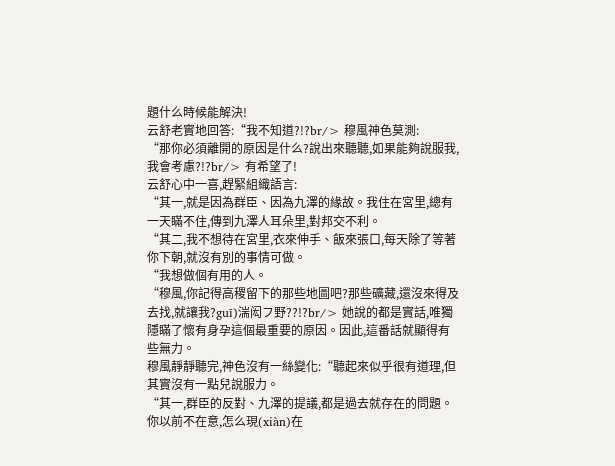題什么時候能解決!
云舒老實地回答:“我不知道?!?br/> 穆風神色莫測:
“那你必須離開的原因是什么?說出來聽聽,如果能夠說服我,我會考慮?!?br/> 有希望了!
云舒心中一喜,趕緊組織語言:
“其一,就是因為群臣、因為九澤的緣故。我住在宮里,總有一天瞞不住,傳到九澤人耳朵里,對邦交不利。
“其二,我不想待在宮里,衣來伸手、飯來張口,每天除了等著你下朝,就沒有別的事情可做。
“我想做個有用的人。
“穆風,你記得高稷留下的那些地圖吧?那些礦藏,還沒來得及去找,就讓我?guī)湍闳フ野??!?br/> 她說的都是實話,唯獨隱瞞了懷有身孕這個最重要的原因。因此,這番話就顯得有些無力。
穆風靜靜聽完,神色沒有一絲變化:“聽起來似乎很有道理,但其實沒有一點兒說服力。
“其一,群臣的反對、九澤的提議,都是過去就存在的問題。你以前不在意,怎么現(xiàn)在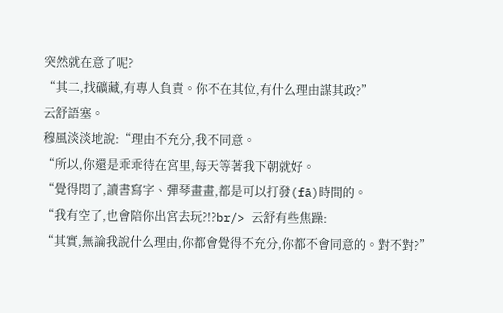突然就在意了呢?
“其二,找礦藏,有專人負責。你不在其位,有什么理由謀其政?”
云舒語塞。
穆風淡淡地說:“理由不充分,我不同意。
“所以,你還是乖乖待在宮里,每天等著我下朝就好。
“覺得悶了,讀書寫字、彈琴畫畫,都是可以打發(fā)時間的。
“我有空了,也會陪你出宮去玩?!?br/> 云舒有些焦躁:
“其實,無論我說什么理由,你都會覺得不充分,你都不會同意的。對不對?”